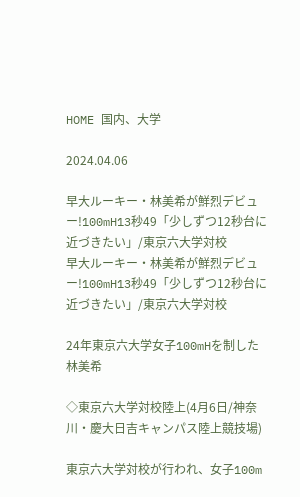HOME 国内、大学

2024.04.06

早大ルーキー・林美希が鮮烈デビュー!100mH13秒49「少しずつ12秒台に近づきたい」/東京六大学対校
早大ルーキー・林美希が鮮烈デビュー!100mH13秒49「少しずつ12秒台に近づきたい」/東京六大学対校

24年東京六大学女子100mHを制した林美希

◇東京六大学対校陸上(4月6日/神奈川・慶大日吉キャンパス陸上競技場)

東京六大学対校が行われ、女子100m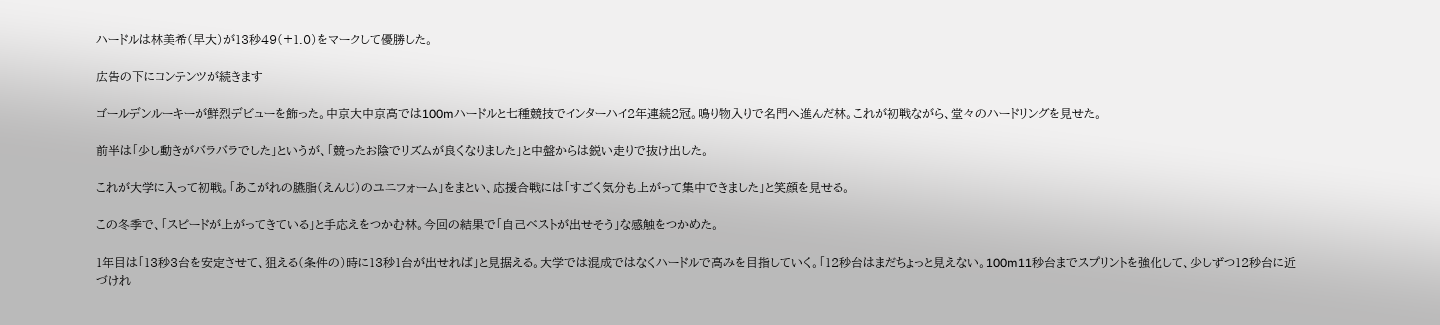ハードルは林美希(早大)が13秒49(+1.0)をマークして優勝した。

広告の下にコンテンツが続きます

ゴールデンルーキーが鮮烈デビューを飾った。中京大中京高では100mハードルと七種競技でインターハイ2年連続2冠。鳴り物入りで名門へ進んだ林。これが初戦ながら、堂々のハードリングを見せた。

前半は「少し動きがバラバラでした」というが、「競ったお陰でリズムが良くなりました」と中盤からは鋭い走りで抜け出した。

これが大学に入って初戦。「あこがれの臙脂(えんじ)のユニフォーム」をまとい、応援合戦には「すごく気分も上がって集中できました」と笑顔を見せる。

この冬季で、「スピードが上がってきている」と手応えをつかむ林。今回の結果で「自己ベストが出せそう」な感触をつかめた。

1年目は「13秒3台を安定させて、狙える(条件の)時に13秒1台が出せれば」と見据える。大学では混成ではなくハードルで高みを目指していく。「12秒台はまだちょっと見えない。100m11秒台までスプリントを強化して、少しずつ12秒台に近づけれ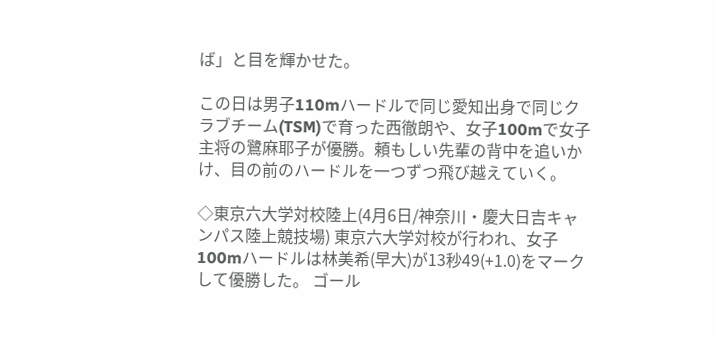ば」と目を輝かせた。

この日は男子110mハードルで同じ愛知出身で同じクラブチーム(TSM)で育った西徹朗や、女子100mで女子主将の鷺麻耶子が優勝。頼もしい先輩の背中を追いかけ、目の前のハードルを一つずつ飛び越えていく。

◇東京六大学対校陸上(4月6日/神奈川・慶大日吉キャンパス陸上競技場) 東京六大学対校が行われ、女子100mハードルは林美希(早大)が13秒49(+1.0)をマークして優勝した。 ゴール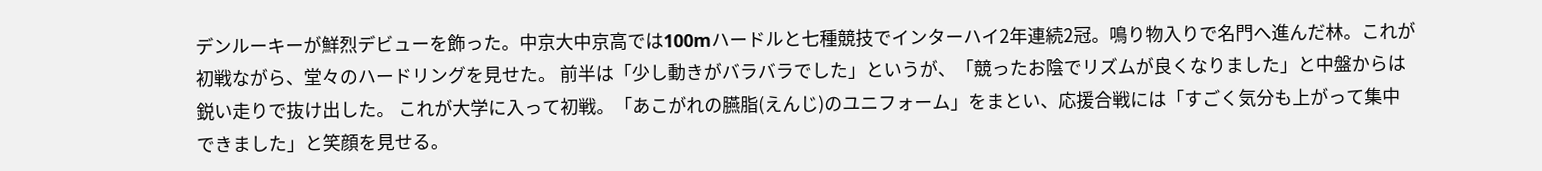デンルーキーが鮮烈デビューを飾った。中京大中京高では100mハードルと七種競技でインターハイ2年連続2冠。鳴り物入りで名門へ進んだ林。これが初戦ながら、堂々のハードリングを見せた。 前半は「少し動きがバラバラでした」というが、「競ったお陰でリズムが良くなりました」と中盤からは鋭い走りで抜け出した。 これが大学に入って初戦。「あこがれの臙脂(えんじ)のユニフォーム」をまとい、応援合戦には「すごく気分も上がって集中できました」と笑顔を見せる。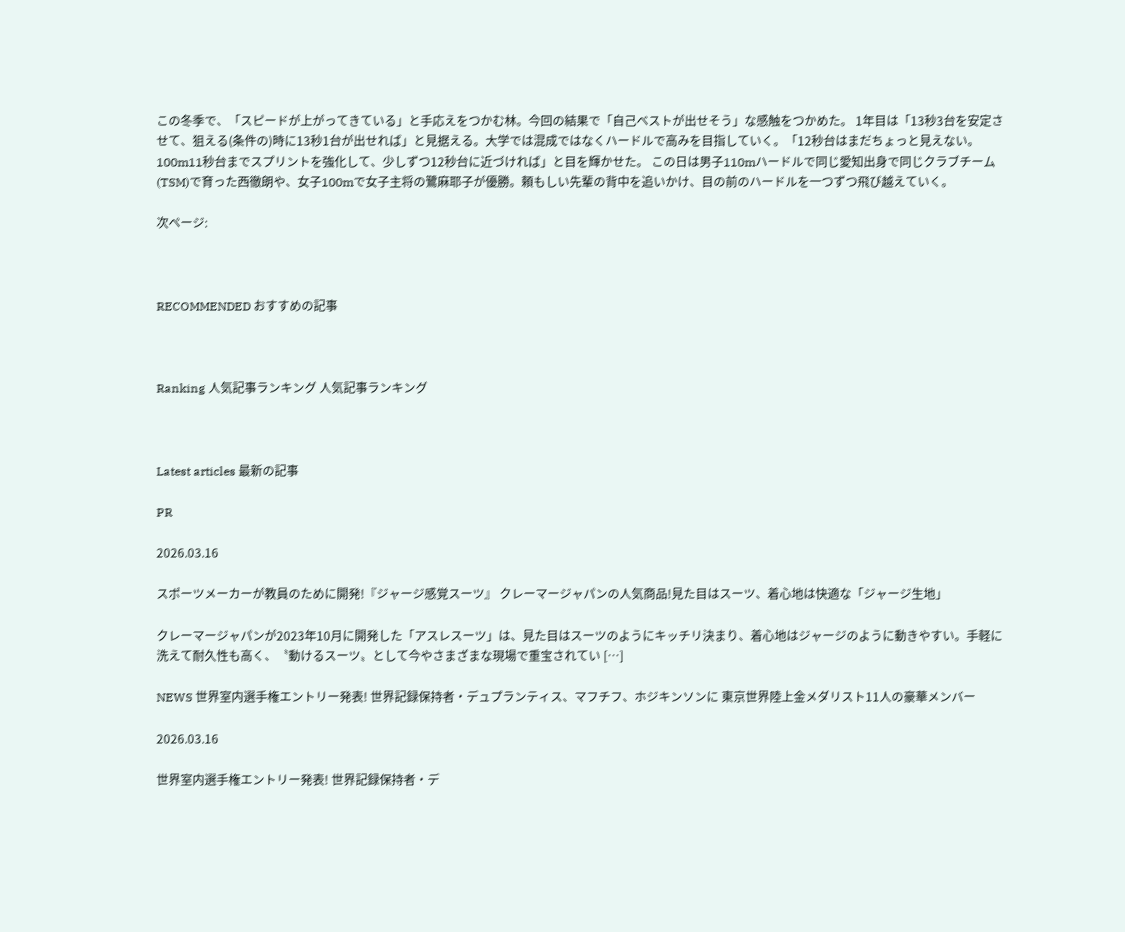この冬季で、「スピードが上がってきている」と手応えをつかむ林。今回の結果で「自己ベストが出せそう」な感触をつかめた。 1年目は「13秒3台を安定させて、狙える(条件の)時に13秒1台が出せれば」と見据える。大学では混成ではなくハードルで高みを目指していく。「12秒台はまだちょっと見えない。100m11秒台までスプリントを強化して、少しずつ12秒台に近づければ」と目を輝かせた。 この日は男子110mハードルで同じ愛知出身で同じクラブチーム(TSM)で育った西徹朗や、女子100mで女子主将の鷺麻耶子が優勝。頼もしい先輩の背中を追いかけ、目の前のハードルを一つずつ飛び越えていく。

次ページ:



RECOMMENDED おすすめの記事



Ranking 人気記事ランキング 人気記事ランキング



Latest articles 最新の記事

PR

2026.03.16

スポーツメーカーが教員のために開発!『ジャージ感覚スーツ』 クレーマージャパンの人気商品!見た目はスーツ、着心地は快適な「ジャージ生地」

クレーマージャパンが2023年10月に開発した「アスレスーツ」は、見た目はスーツのようにキッチリ決まり、着心地はジャージのように動きやすい。手軽に洗えて耐久性も高く、〝動けるスーツ〟として今やさまざまな現場で重宝されてい […]

NEWS 世界室内選手権エントリー発表! 世界記録保持者・デュプランティス、マフチフ、ホジキンソンに 東京世界陸上金メダリスト11人の豪華メンバー

2026.03.16

世界室内選手権エントリー発表! 世界記録保持者・デ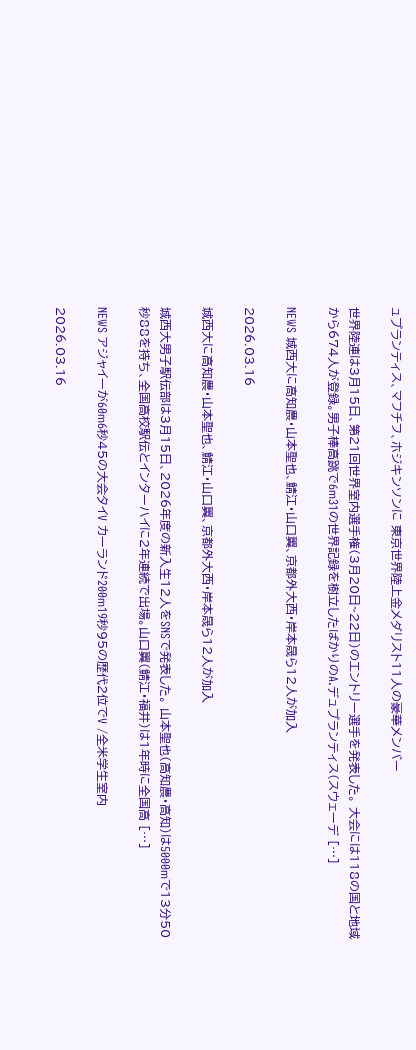ュプランティス、マフチフ、ホジキンソンに 東京世界陸上金メダリスト11人の豪華メンバー

世界陸連は3月15日、第21回世界室内選手権(3月20日~22日)のエントリー選手を発表した。 大会には118の国と地域から674人が登録。男子棒高跳で6m31の世界記録を樹立したばかりのA.デュプランティス(スウェーデ […]

NEWS 城西大に高知農・山本聖也、鯖江・山口翼、京都外大西・岸本晟ら12人が加入

2026.03.16

城西大に高知農・山本聖也、鯖江・山口翼、京都外大西・岸本晟ら12人が加入

城西大男子駅伝部は3月15日、2026年度の新入生12人をSNSで発表した。 山本聖也(高知農・高知)は5000mで13分50秒88を持ち、全国高校駅伝とインターハイに2年連続で出場。山口翼(鯖江・福井)は1年時に全国高 […]

NEWS アジャイーが60m6秒45の大会タイV カーランド200m19秒95の歴代2位でV /全米学生室内

2026.03.16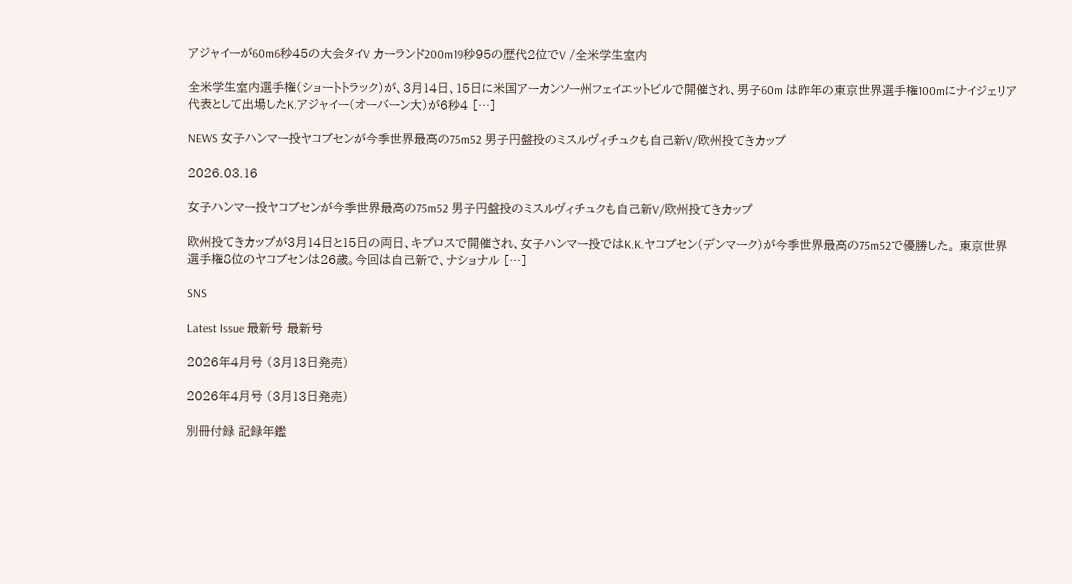アジャイーが60m6秒45の大会タイV カーランド200m19秒95の歴代2位でV /全米学生室内

全米学生室内選手権(ショートトラック)が、3月14日、15日に米国アーカンソー州フェイエットビルで開催され、男子60m は昨年の東京世界選手権100mにナイジェリア代表として出場したK.アジャイー(オーバーン大)が6秒4 […]

NEWS 女子ハンマー投ヤコブセンが今季世界最高の75m52 男子円盤投のミスルヴィチュクも自己新V/欧州投てきカップ

2026.03.16

女子ハンマー投ヤコブセンが今季世界最高の75m52 男子円盤投のミスルヴィチュクも自己新V/欧州投てきカップ

欧州投てきカップが3月14日と15日の両日、キプロスで開催され、女子ハンマー投ではK.K.ヤコブセン(デンマーク)が今季世界最高の75m52で優勝した。 東京世界選手権8位のヤコブセンは26歳。今回は自己新で、ナショナル […]

SNS

Latest Issue 最新号 最新号

2026年4月号 (3月13日発売)

2026年4月号 (3月13日発売)

別冊付録 記録年鑑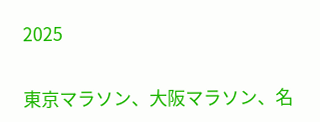2025

東京マラソン、大阪マラソン、名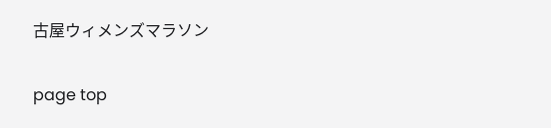古屋ウィメンズマラソン

page top